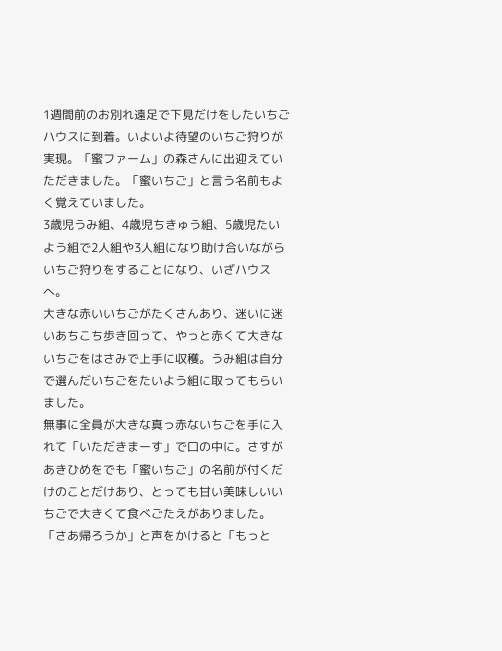1週間前のお別れ遠足で下見だけをしたいちごハウスに到着。いよいよ待望のいちご狩りが実現。「蜜ファーム」の森さんに出迎えていただきました。「蜜いちご」と言う名前もよく覚えていました。
3歳児うみ組、4歳児ちきゅう組、5歳児たいよう組で2人組や3人組になり助け合いながらいちご狩りをすることになり、いざハウスへ。
大きな赤いいちごがたくさんあり、迷いに迷いあちこち歩き回って、やっと赤くて大きないちごをはさみで上手に収穫。うみ組は自分で選んだいちごをたいよう組に取ってもらいました。
無事に全員が大きな真っ赤ないちごを手に入れて「いただきまーす」で口の中に。さすがあきひめをでも「蜜いちご」の名前が付くだけのことだけあり、とっても甘い美味しいいちごで大きくて食べごたえがありました。
「さあ帰ろうか」と声をかけると「もっと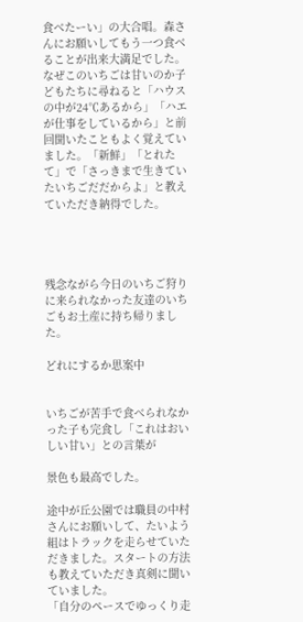食べたーい」の大合唱。森さんにお願いしてもう一つ食べることが出来大満足でした。
なぜこのいちごは甘いのか子どもたちに尋ねると「ハウスの中が24℃あるから」「ハエが仕事をしているから」と前回聞いたこともよく覚えていました。「新鮮」「とれたて」で「さっきまで生きていたいちごだだからよ」と教えていただき納得でした。




残念ながら今日のいちご狩りに来られなかった友達のいちごもお土産に持ち帰りました。

どれにするか思案中


いちごが苦手で食べられなかった子も完食し「これはおいしい甘い」との言葉が

景色も最高でした。

途中が丘公園では職員の中村さんにお願いして、たいよう組はトラックを走らせていただきました。スタートの方法も教えていただき真剣に聞いていました。
「自分のペースでゆっくり走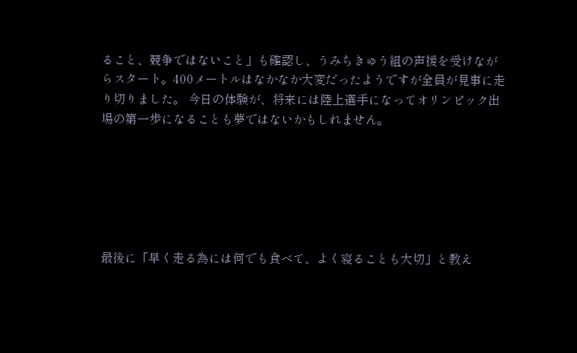ること、競争ではないこと」も確認し、うみちきゅう組の声援を受けながらスタート。400メートルはなかなか大変だったようですが全員が見事に走り切りました。 今日の体験が、将来には陸上選手になってオリンピック出場の第一歩になることも夢ではないかもしれません。






最後に「早く走る為には何でも食べて、よく寝ることも大切」と教え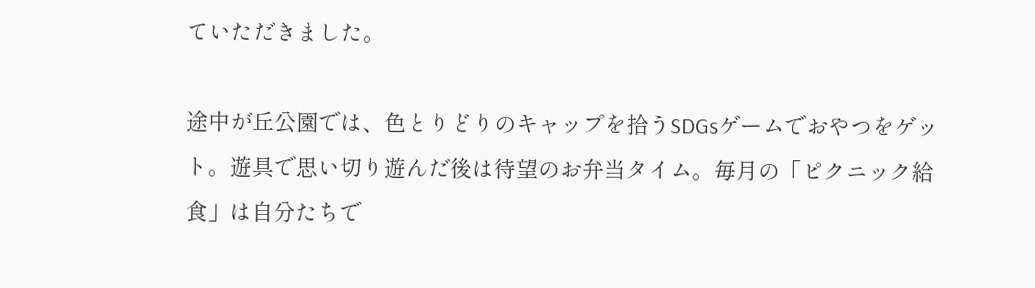ていただきました。

途中が丘公園では、色とりどりのキャップを拾うSDGsゲームでおやつをゲット。遊具で思い切り遊んだ後は待望のお弁当タイム。毎月の「ピクニック給食」は自分たちで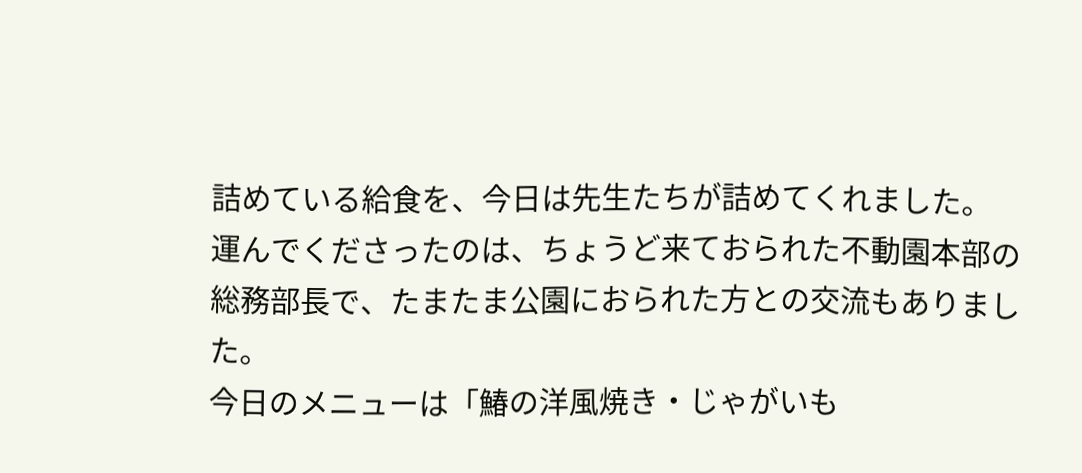詰めている給食を、今日は先生たちが詰めてくれました。
運んでくださったのは、ちょうど来ておられた不動園本部の総務部長で、たまたま公園におられた方との交流もありました。
今日のメニューは「鰆の洋風焼き・じゃがいも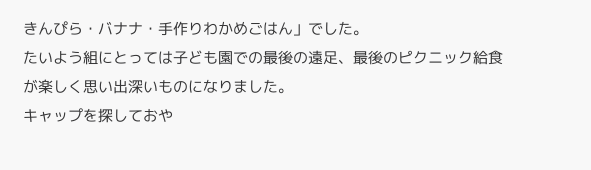きんぴら・バナナ・手作りわかめごはん」でした。
たいよう組にとっては子ども園での最後の遠足、最後のピクニック給食が楽しく思い出深いものになりました。
キャップを探しておや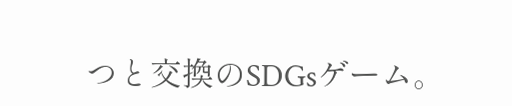つと交換のSDGsゲーム。